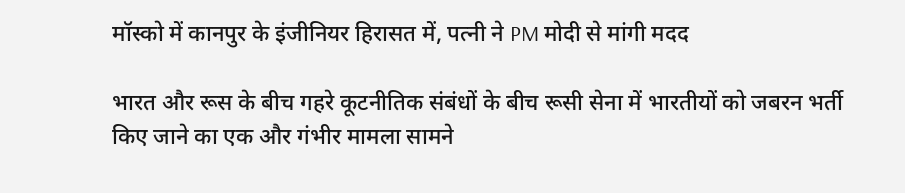मॉस्को में कानपुर के इंजीनियर हिरासत में, पत्नी ने PM मोदी से मांगी मदद

भारत और रूस के बीच गहरे कूटनीतिक संबंधों के बीच रूसी सेना में भारतीयों को जबरन भर्ती किए जाने का एक और गंभीर मामला सामने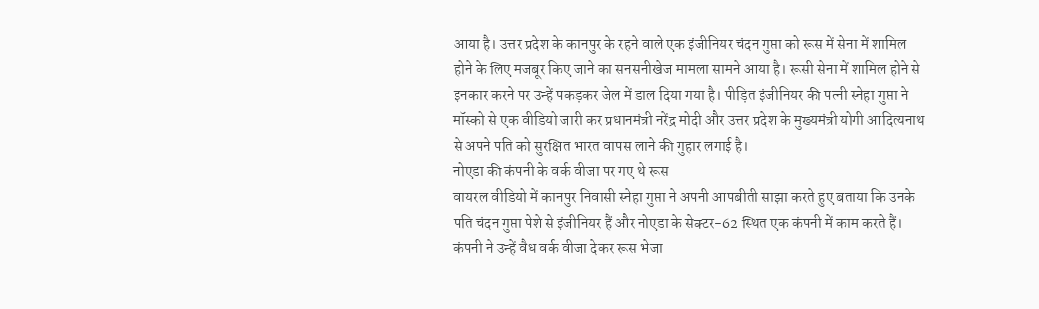आया है। उत्तर प्रदेश के कानपुर के रहने वाले एक इंजीनियर चंदन गुप्ता को रूस में सेना में शामिल होने के लिए मजबूर किए जाने का सनसनीखेज मामला सामने आया है। रूसी सेना में शामिल होने से इनकार करने पर उन्हें पकड़कर जेल में डाल दिया गया है। पीड़ित इंजीनियर की पत्नी स्नेहा गुप्ता ने मॉस्को से एक वीडियो जारी कर प्रधानमंत्री नरेंद्र मोदी और उत्तर प्रदेश के मुख्यमंत्री योगी आदित्यनाथ से अपने पति को सुरक्षित भारत वापस लाने की गुहार लगाई है।
नोएडा की कंपनी के वर्क वीजा पर गए थे रूस
वायरल वीडियो में कानपुर निवासी स्नेहा गुप्ता ने अपनी आपबीती साझा करते हुए बताया कि उनके पति चंदन गुप्ता पेशे से इंजीनियर हैं और नोएडा के सेक्टर-62 स्थित एक कंपनी में काम करते हैं। कंपनी ने उन्हें वैध वर्क वीजा देकर रूस भेजा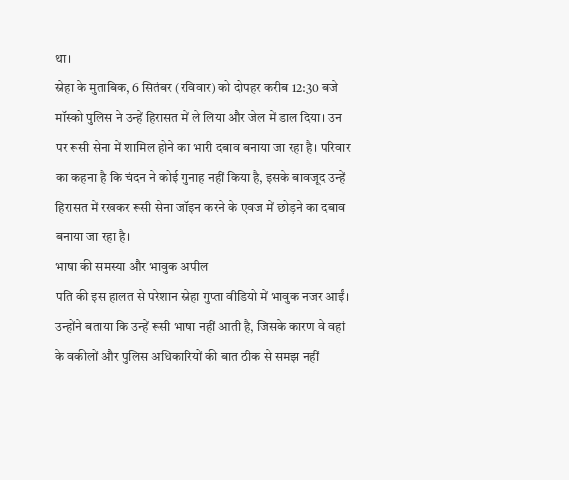था।
स्नेहा के मुताबिक, 6 सितंबर (रविवार) को दोपहर करीब 12:30 बजे मॉस्को पुलिस ने उन्हें हिरासत में ले लिया और जेल में डाल दिया। उन पर रूसी सेना में शामिल होने का भारी दबाव बनाया जा रहा है। परिवार का कहना है कि चंदन ने कोई गुनाह नहीं किया है, इसके बावजूद उन्हें हिरासत में रखकर रूसी सेना जॉइन करने के एवज में छोड़ने का दबाव बनाया जा रहा है।
भाषा की समस्या और भावुक अपील
पति की इस हालत से परेशान स्नेहा गुप्ता वीडियो में भावुक नजर आईं। उन्होंने बताया कि उन्हें रूसी भाषा नहीं आती है, जिसके कारण वे वहां के वकीलों और पुलिस अधिकारियों की बात ठीक से समझ नहीं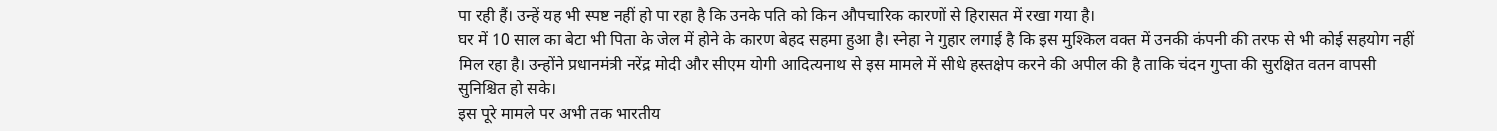पा रही हैं। उन्हें यह भी स्पष्ट नहीं हो पा रहा है कि उनके पति को किन औपचारिक कारणों से हिरासत में रखा गया है।
घर में 10 साल का बेटा भी पिता के जेल में होने के कारण बेहद सहमा हुआ है। स्नेहा ने गुहार लगाई है कि इस मुश्किल वक्त में उनकी कंपनी की तरफ से भी कोई सहयोग नहीं मिल रहा है। उन्होंने प्रधानमंत्री नरेंद्र मोदी और सीएम योगी आदित्यनाथ से इस मामले में सीधे हस्तक्षेप करने की अपील की है ताकि चंदन गुप्ता की सुरक्षित वतन वापसी सुनिश्चित हो सके।
इस पूरे मामले पर अभी तक भारतीय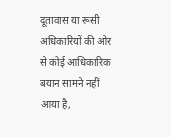दूतावास या रूसी अधिकारियों की ओर से कोई आधिकारिक बयान सामने नहीं आया है,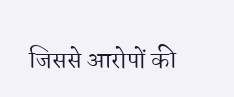जिससे आरोपों की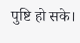पुष्टि हो सके।